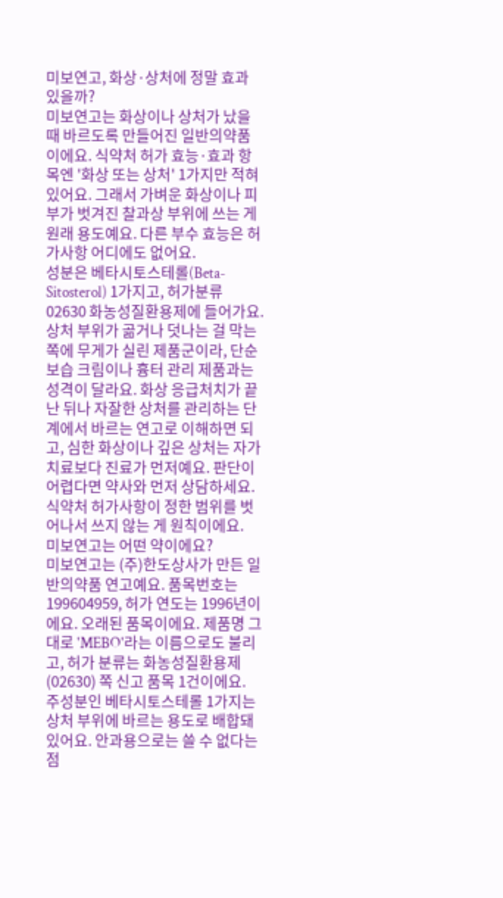미보연고, 화상·상처에 정말 효과 있을까?
미보연고는 화상이나 상처가 났을 때 바르도록 만들어진 일반의약품이에요. 식약처 허가 효능·효과 항목엔 '화상 또는 상처' 1가지만 적혀 있어요. 그래서 가벼운 화상이나 피부가 벗겨진 찰과상 부위에 쓰는 게 원래 용도예요. 다른 부수 효능은 허가사항 어디에도 없어요.
성분은 베타시토스테롤(Beta-Sitosterol) 1가지고, 허가분류 02630 화농성질환용제에 들어가요. 상처 부위가 곪거나 덧나는 걸 막는 쪽에 무게가 실린 제품군이라, 단순 보습 크림이나 흉터 관리 제품과는 성격이 달라요. 화상 응급처치가 끝난 뒤나 자잘한 상처를 관리하는 단계에서 바르는 연고로 이해하면 되고, 심한 화상이나 깊은 상처는 자가 치료보다 진료가 먼저예요. 판단이 어렵다면 약사와 먼저 상담하세요. 식약처 허가사항이 정한 범위를 벗어나서 쓰지 않는 게 원칙이에요.
미보연고는 어떤 약이에요?
미보연고는 (주)한도상사가 만든 일반의약품 연고예요. 품목번호는 199604959, 허가 연도는 1996년이에요. 오래된 품목이에요. 제품명 그대로 'MEBO'라는 이름으로도 불리고, 허가 분류는 화농성질환용제(02630) 쪽 신고 품목 1건이에요.
주성분인 베타시토스테롤 1가지는 상처 부위에 바르는 용도로 배합돼 있어요. 안과용으로는 쓸 수 없다는 점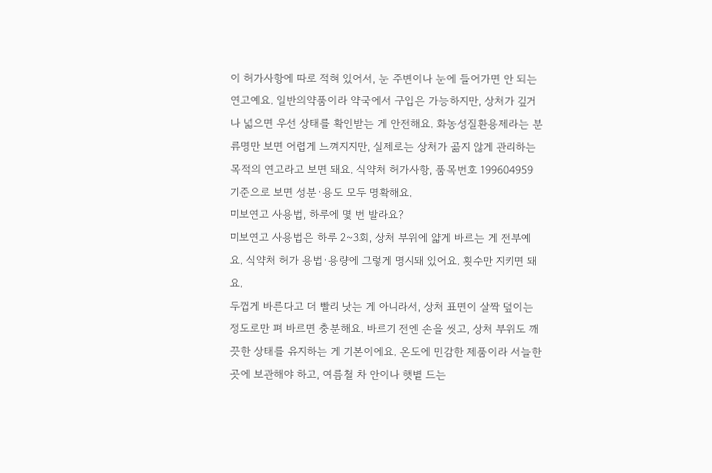이 허가사항에 따로 적혀 있어서, 눈 주변이나 눈에 들어가면 안 되는 연고예요. 일반의약품이라 약국에서 구입은 가능하지만, 상처가 깊거나 넓으면 우선 상태를 확인받는 게 안전해요. 화농성질환용제라는 분류명만 보면 어렵게 느껴지지만, 실제로는 상처가 곪지 않게 관리하는 목적의 연고라고 보면 돼요. 식약처 허가사항, 품목번호 199604959 기준으로 보면 성분·용도 모두 명확해요.
미보연고 사용법, 하루에 몇 번 발라요?
미보연고 사용법은 하루 2~3회, 상처 부위에 얇게 바르는 게 전부예요. 식약처 허가 용법·용량에 그렇게 명시돼 있어요. 횟수만 지키면 돼요.
두껍게 바른다고 더 빨리 낫는 게 아니라서, 상처 표면이 살짝 덮이는 정도로만 펴 바르면 충분해요. 바르기 전엔 손을 씻고, 상처 부위도 깨끗한 상태를 유지하는 게 기본이에요. 온도에 민감한 제품이라 서늘한 곳에 보관해야 하고, 여름철 차 안이나 햇볕 드는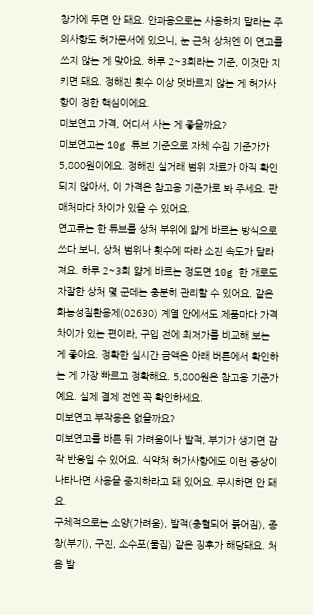창가에 두면 안 돼요. 안과용으로는 사용하지 말라는 주의사항도 허가문서에 있으니, 눈 근처 상처엔 이 연고를 쓰지 않는 게 맞아요. 하루 2~3회라는 기준, 이것만 지키면 돼요. 정해진 횟수 이상 덧바르지 않는 게 허가사항이 정한 핵심이에요.
미보연고 가격, 어디서 사는 게 좋을까요?
미보연고는 10g 튜브 기준으로 자체 수집 기준가가 5,800원이에요. 정해진 실거래 범위 자료가 아직 확인되지 않아서, 이 가격은 참고용 기준가로 봐 주세요. 판매처마다 차이가 있을 수 있어요.
연고류는 한 튜브를 상처 부위에 얇게 바르는 방식으로 쓰다 보니, 상처 범위나 횟수에 따라 소진 속도가 달라져요. 하루 2~3회 얇게 바르는 정도면 10g 한 개로도 자잘한 상처 몇 군데는 충분히 관리할 수 있어요. 같은 화농성질환용제(02630) 계열 안에서도 제품마다 가격 차이가 있는 편이라, 구입 전에 최저가를 비교해 보는 게 좋아요. 정확한 실시간 금액은 아래 버튼에서 확인하는 게 가장 빠르고 정확해요. 5,800원은 참고용 기준가예요. 실제 결제 전엔 꼭 확인하세요.
미보연고 부작용은 없을까요?
미보연고를 바른 뒤 가려움이나 발적, 부기가 생기면 감작 반응일 수 있어요. 식약처 허가사항에도 이런 증상이 나타나면 사용을 중지하라고 돼 있어요. 무시하면 안 돼요.
구체적으로는 소양(가려움), 발적(충혈되어 붉어짐), 종창(부기), 구진, 소수포(물집) 같은 징후가 해당돼요. 처음 발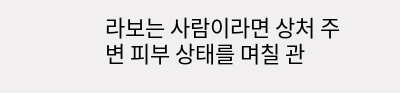라보는 사람이라면 상처 주변 피부 상태를 며칠 관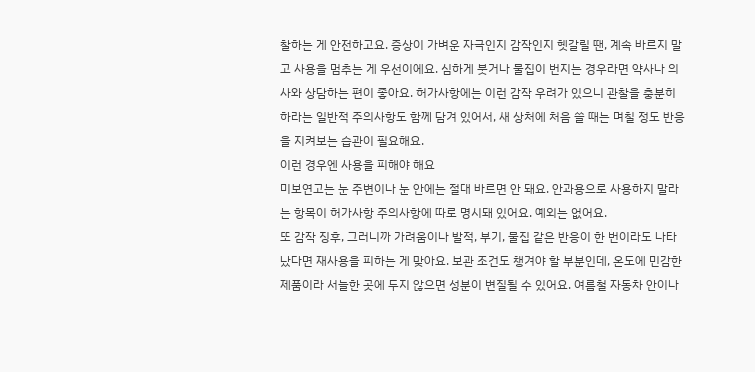찰하는 게 안전하고요. 증상이 가벼운 자극인지 감작인지 헷갈릴 땐, 계속 바르지 말고 사용을 멈추는 게 우선이에요. 심하게 붓거나 물집이 번지는 경우라면 약사나 의사와 상담하는 편이 좋아요. 허가사항에는 이런 감작 우려가 있으니 관찰을 충분히 하라는 일반적 주의사항도 함께 담겨 있어서, 새 상처에 처음 쓸 때는 며칠 정도 반응을 지켜보는 습관이 필요해요.
이런 경우엔 사용을 피해야 해요
미보연고는 눈 주변이나 눈 안에는 절대 바르면 안 돼요. 안과용으로 사용하지 말라는 항목이 허가사항 주의사항에 따로 명시돼 있어요. 예외는 없어요.
또 감작 징후, 그러니까 가려움이나 발적, 부기, 물집 같은 반응이 한 번이라도 나타났다면 재사용을 피하는 게 맞아요. 보관 조건도 챙겨야 할 부분인데, 온도에 민감한 제품이라 서늘한 곳에 두지 않으면 성분이 변질될 수 있어요. 여름철 자동차 안이나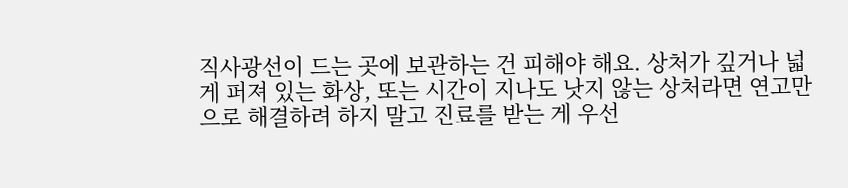직사광선이 드는 곳에 보관하는 건 피해야 해요. 상처가 깊거나 넓게 퍼져 있는 화상, 또는 시간이 지나도 낫지 않는 상처라면 연고만으로 해결하려 하지 말고 진료를 받는 게 우선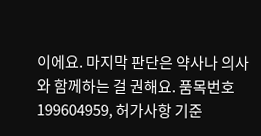이에요. 마지막 판단은 약사나 의사와 함께하는 걸 권해요. 품목번호 199604959, 허가사항 기준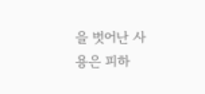을 벗어난 사용은 피하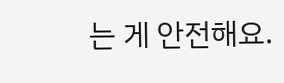는 게 안전해요.